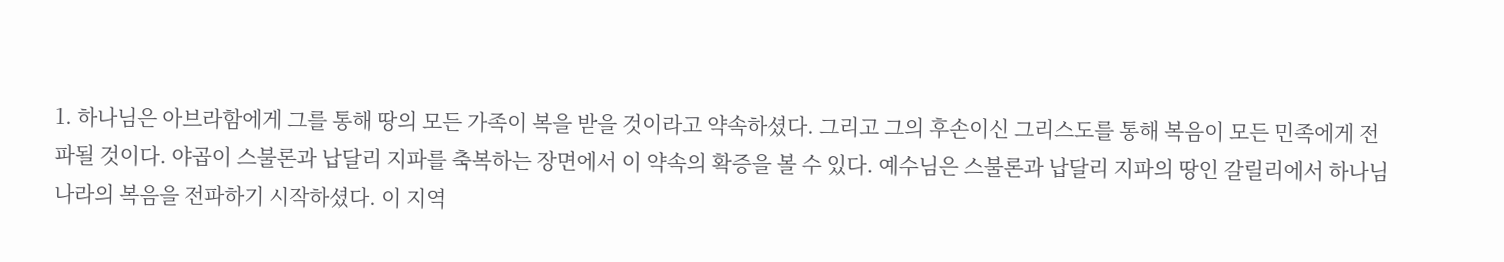1. 하나님은 아브라함에게 그를 통해 땅의 모든 가족이 복을 받을 것이라고 약속하셨다. 그리고 그의 후손이신 그리스도를 통해 복음이 모든 민족에게 전파될 것이다. 야곱이 스불론과 납달리 지파를 축복하는 장면에서 이 약속의 확증을 볼 수 있다. 예수님은 스불론과 납달리 지파의 땅인 갈릴리에서 하나님 나라의 복음을 전파하기 시작하셨다. 이 지역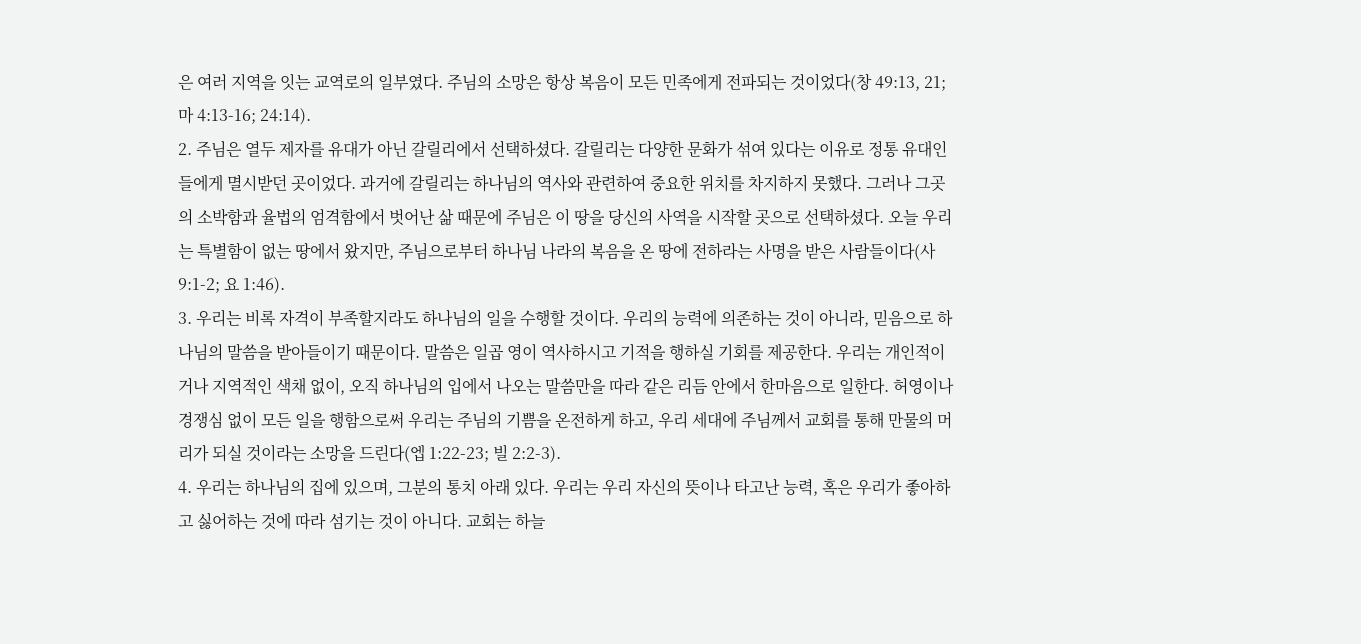은 여러 지역을 잇는 교역로의 일부였다. 주님의 소망은 항상 복음이 모든 민족에게 전파되는 것이었다(창 49:13, 21; 마 4:13-16; 24:14).
2. 주님은 열두 제자를 유대가 아닌 갈릴리에서 선택하셨다. 갈릴리는 다양한 문화가 섞여 있다는 이유로 정통 유대인들에게 멸시받던 곳이었다. 과거에 갈릴리는 하나님의 역사와 관련하여 중요한 위치를 차지하지 못했다. 그러나 그곳의 소박함과 율법의 엄격함에서 벗어난 삶 때문에 주님은 이 땅을 당신의 사역을 시작할 곳으로 선택하셨다. 오늘 우리는 특별함이 없는 땅에서 왔지만, 주님으로부터 하나님 나라의 복음을 온 땅에 전하라는 사명을 받은 사람들이다(사 9:1-2; 요 1:46).
3. 우리는 비록 자격이 부족할지라도 하나님의 일을 수행할 것이다. 우리의 능력에 의존하는 것이 아니라, 믿음으로 하나님의 말씀을 받아들이기 때문이다. 말씀은 일곱 영이 역사하시고 기적을 행하실 기회를 제공한다. 우리는 개인적이거나 지역적인 색채 없이, 오직 하나님의 입에서 나오는 말씀만을 따라 같은 리듬 안에서 한마음으로 일한다. 허영이나 경쟁심 없이 모든 일을 행함으로써 우리는 주님의 기쁨을 온전하게 하고, 우리 세대에 주님께서 교회를 통해 만물의 머리가 되실 것이라는 소망을 드린다(엡 1:22-23; 빌 2:2-3).
4. 우리는 하나님의 집에 있으며, 그분의 통치 아래 있다. 우리는 우리 자신의 뜻이나 타고난 능력, 혹은 우리가 좋아하고 싫어하는 것에 따라 섬기는 것이 아니다. 교회는 하늘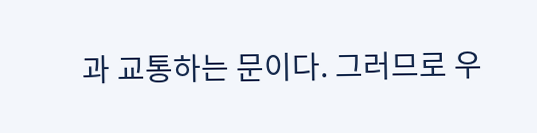과 교통하는 문이다. 그러므로 우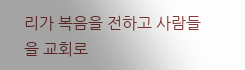리가 복음을 전하고 사람들을 교회로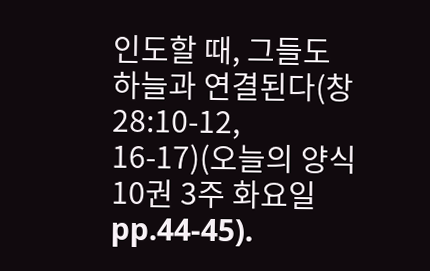인도할 때, 그들도 하늘과 연결된다(창 28:10-12, 16-17)(오늘의 양식 10권 3주 화요일 pp.44-45).